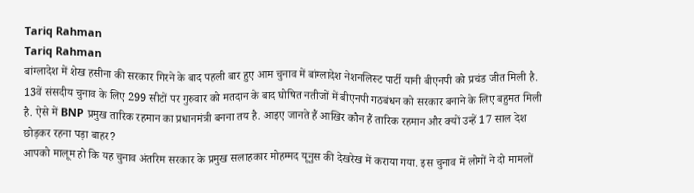Tariq Rahman
Tariq Rahman
बांग्लादेश में शेख हसीना की सरकार गिरने के बाद पहली बार हुए आम चुनाव में बांग्लादेश नेशनलिस्ट पार्टी यानी बीएनपी को प्रचंड जीत मिली है. 13वें संसदीय चुनाव के लिए 299 सीटों पर गुरुवार को मतदान के बाद घोषित नतीजों में बीएनपी गठबंधन को सरकार बनाने के लिए बहुमत मिली है. ऐसे में BNP प्रमुख तारिक रहमान का प्रधानमंत्री बनना तय है. आइए जानते हैं आखिर कौन हैं तारिक रहमान और क्यों उन्हें 17 साल देश छोड़कर रहना पड़ा बाहर?
आपको मालूम हो कि यह चुनाव अंतरिम सरकार के प्रमुख सलाहकार मोहम्मद यूनुस की देखरेख में कराया गया. इस चुनाव में लोगों ने दो मामलों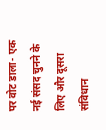पर वोट डाला- एक नई संसद चुनने के लिए और दूसरा संविधान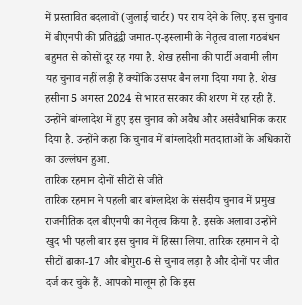में प्रस्तावित बदलावों (जुलाई चार्टर) पर राय देने के लिए. इस चुनाव में बीएनपी की प्रतिद्वंद्वी जमात-ए-इस्लामी के नेतृत्व वाला गठबंधन बहुमत से कोसों दूर रह गया है. शेख हसीना की पार्टी अवामी लीग यह चुनाव नहीं लड़ी हैं क्योंकि उसपर बैन लगा दिया गया है. शेख हसीना 5 अगस्त 2024 से भारत सरकार की शरण में रह रही हैं. उन्होंने बांग्लादेश में हुए इस चुनाव को अवैध और असंवैधानिक करार दिया है. उन्होंने कहा कि चुनाव में बांग्लादेशी मतदाताओं के अधिकारों का उल्लंघन हुआ.
तारिक रहमान दोनों सीटों से जीते
तारिक रहमान ने पहली बार बांग्लादेश के संसदीय चुनाव में प्रमुख राजनीतिक दल बीएनपी का नेतृत्व किया है. इसके अलावा उन्होंने खुद भी पहली बार इस चुनाव में हिस्सा लिया. तारिक रहमान ने दो सीटों ढाका-17 और बोगुरा-6 से चुनाव लड़ा है और दोनों पर जीत दर्ज कर चुके हैं. आपको मालूम हो कि इस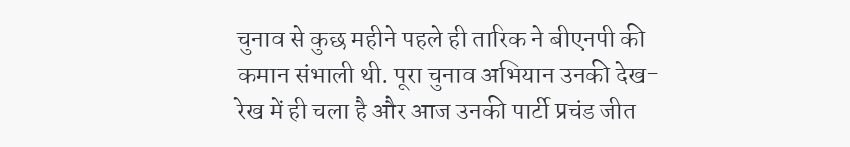चुनाव से कुछ महीने पहले ही तारिक ने बीएनपी की कमान संभाली थी. पूरा चुनाव अभियान उनकी देख-रेख में ही चला है और आज उनकी पार्टी प्रचंड जीत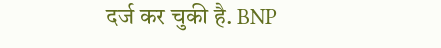दर्ज कर चुकी है. BNP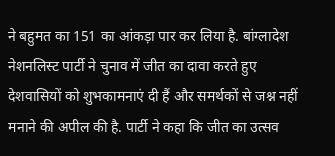ने बहुमत का 151 का आंकड़ा पार कर लिया है. बांग्लादेश नेशनलिस्ट पार्टी ने चुनाव में जीत का दावा करते हुए देशवासियों को शुभकामनाएं दी हैं और समर्थकों से जश्न नहीं मनाने की अपील की है. पार्टी ने कहा कि जीत का उत्सव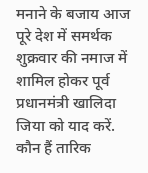मनाने के बजाय आज पूरे देश में समर्थक शुक्रवार की नमाज में शामिल होकर पूर्व प्रधानमंत्री खालिदा जिया को याद करें.
कौन हैं तारिक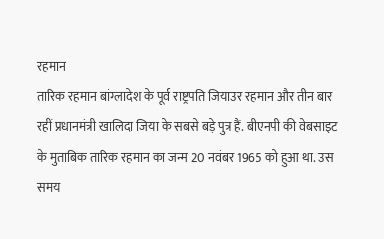रहमान
तारिक रहमान बांग्लादेश के पूर्व राष्ट्रपति जियाउर रहमान और तीन बार रहीं प्रधानमंत्री खालिदा जिया के सबसे बड़े पुत्र हैं. बीएनपी की वेबसाइट के मुताबिक तारिक रहमान का जन्म 20 नवंबर 1965 को हुआ था. उस समय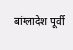बांग्लादेश पूर्वी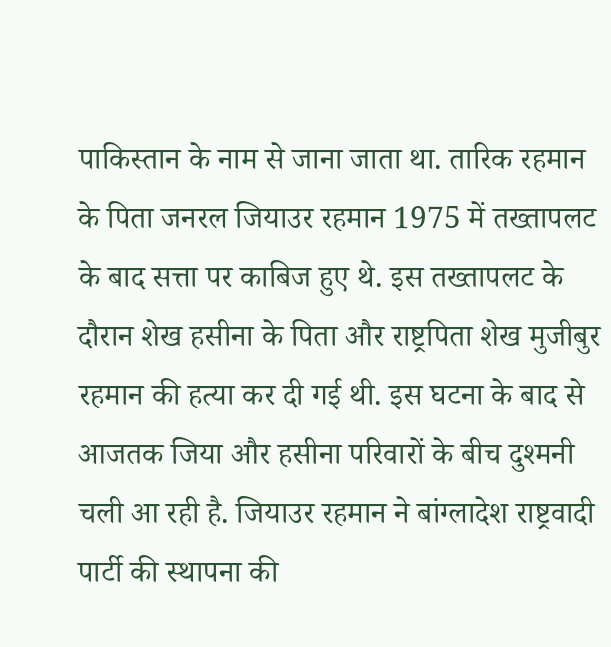पाकिस्तान के नाम से जाना जाता था. तारिक रहमान के पिता जनरल जियाउर रहमान 1975 में तख्तापलट के बाद सत्ता पर काबिज हुए थे. इस तख्तापलट के दौरान शेख हसीना के पिता और राष्ट्रपिता शेख मुजीबुर रहमान की हत्या कर दी गई थी. इस घटना के बाद से आजतक जिया और हसीना परिवारों के बीच दुश्मनी चली आ रही है. जियाउर रहमान ने बांग्लादेश राष्ट्रवादी पार्टी की स्थापना की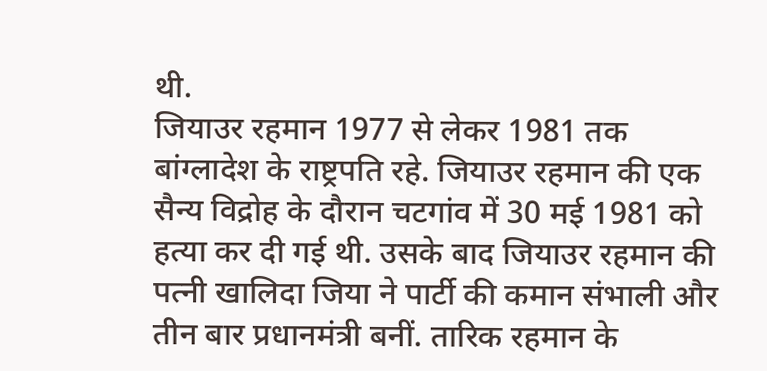थी.
जियाउर रहमान 1977 से लेकर 1981 तक बांग्लादेश के राष्ट्रपति रहे. जियाउर रहमान की एक सैन्य विद्रोह के दौरान चटगांव में 30 मई 1981 को हत्या कर दी गई थी. उसके बाद जियाउर रहमान की पत्नी खालिदा जिया ने पार्टी की कमान संभाली और तीन बार प्रधानमंत्री बनीं. तारिक रहमान के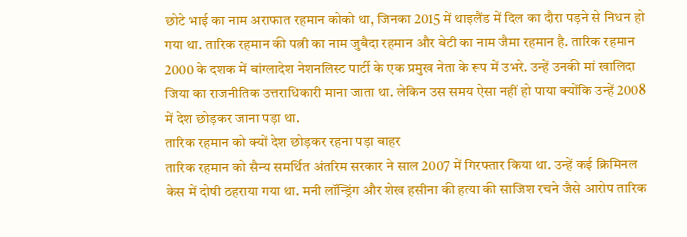छोटे भाई का नाम अराफात रहमान कोको था, जिनका 2015 में थाइलैंड में दिल का दौरा पड़ने से निधन हो गया था. तारिक रहमान की पत्नी का नाम जुबैदा रहमान और बेटी का नाम जैमा रहमान है. तारिक रहमान 2000 के दशक में बांग्लादेश नेशनलिस्ट पार्टी के एक प्रमुख नेता के रूप में उभरे. उन्हें उनकी मां खालिदा जिया का राजनीतिक उत्तराधिकारी माना जाता था. लेकिन उस समय ऐसा नहीं हो पाया क्योंकि उन्हें 2008 में देश छोड़कर जाना पड़ा था.
तारिक रहमान को क्यों देश छोड़कर रहना पड़ा बाहर
तारिक रहमान को सैन्य समर्थित अंतरिम सरकार ने साल 2007 में गिरफ्तार किया था. उन्हें कई क्रिमिनल केस में दोषी ठहराया गया था. मनी लॉन्ड्रिंग और शेख हसीना की हत्या की साजिश रचने जैसे आरोप तारिक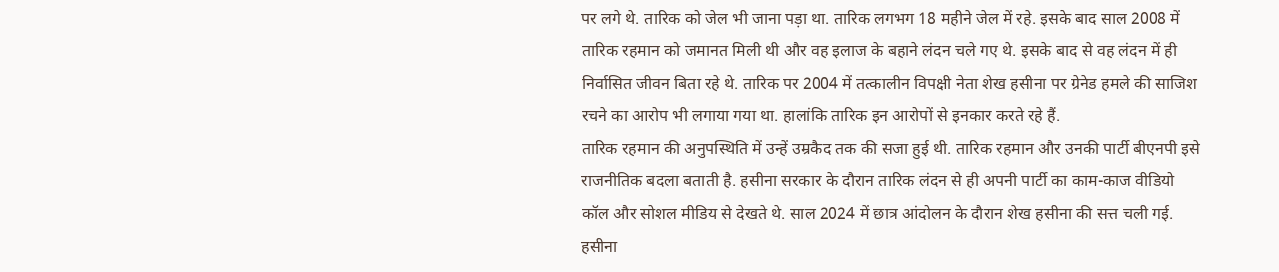पर लगे थे. तारिक को जेल भी जाना पड़ा था. तारिक लगभग 18 महीने जेल में रहे. इसके बाद साल 2008 में तारिक रहमान को जमानत मिली थी और वह इलाज के बहाने लंदन चले गए थे. इसके बाद से वह लंदन में ही निर्वासित जीवन बिता रहे थे. तारिक पर 2004 में तत्कालीन विपक्षी नेता शेख हसीना पर ग्रेनेड हमले की साजिश रचने का आरोप भी लगाया गया था. हालांकि तारिक इन आरोपों से इनकार करते रहे हैं.
तारिक रहमान की अनुपस्थिति में उन्हें उम्रकैद तक की सजा हुई थी. तारिक रहमान और उनकी पार्टी बीएनपी इसे राजनीतिक बदला बताती है. हसीना सरकार के दौरान तारिक लंदन से ही अपनी पार्टी का काम-काज वीडियो कॉल और सोशल मीडिय से देखते थे. साल 2024 में छात्र आंदोलन के दौरान शेख हसीना की सत्त चली गई. हसीना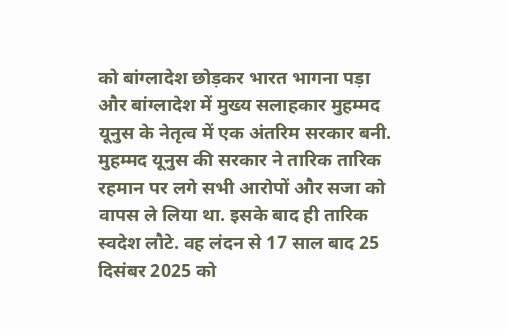को बांग्लादेश छोड़कर भारत भागना पड़ा और बांग्लादेश में मुख्य सलाहकार मुहम्मद यूनुस के नेतृत्व में एक अंतरिम सरकार बनी. मुहम्मद यूनुस की सरकार ने तारिक तारिक रहमान पर लगे सभी आरोपों और सजा को वापस ले लिया था. इसके बाद ही तारिक स्वदेश लौटे. वह लंदन से 17 साल बाद 25 दिसंबर 2025 को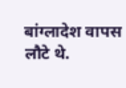बांग्लादेश वापस लौटे थे.